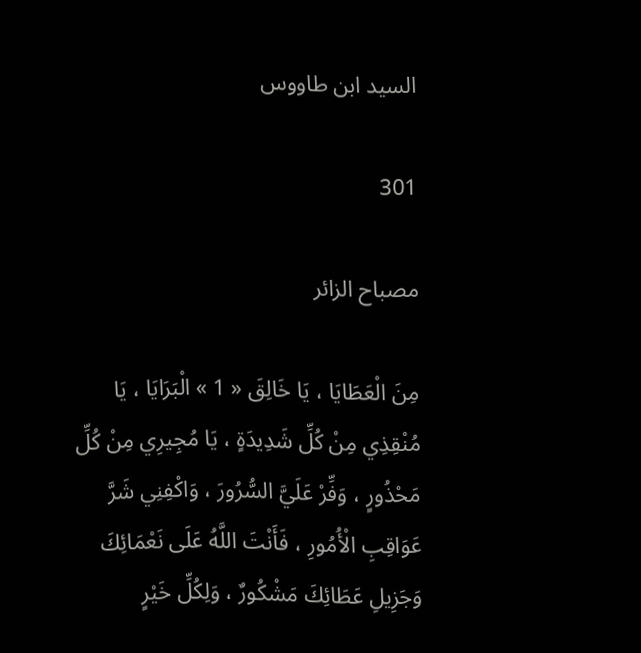السيد ابن طاووس

301

مصباح الزائر

مِنَ الْعَطَايَا ، يَا خَالِقَ « 1 » الْبَرَايَا ، يَا مُنْقِذِي مِنْ كُلِّ شَدِيدَةٍ ، يَا مُجِيرِي مِنْ كُلِّ مَحْذُورٍ ، وَفِّرْ عَلَيَّ السُّرُورَ ، وَاكْفِنِي شَرَّ عَوَاقِبِ الْأُمُورِ ، فَأَنْتَ اللَّهُ عَلَى نَعْمَائِكَ وَجَزِيلِ عَطَائِكَ مَشْكُورٌ ، وَلِكُلِّ خَيْرٍ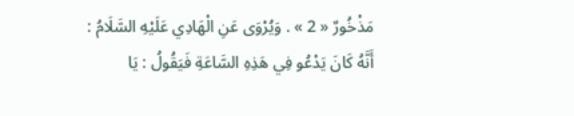مَذْخُورٌ « 2 » . وَيُرْوَى عَنِ الْهَادِي عَلَيْهِ السَّلَامُ : أَنَّهُ كَانَ يَدْعُو فِي هَذِهِ السَّاعَةِ فَيَقُولُ : يَا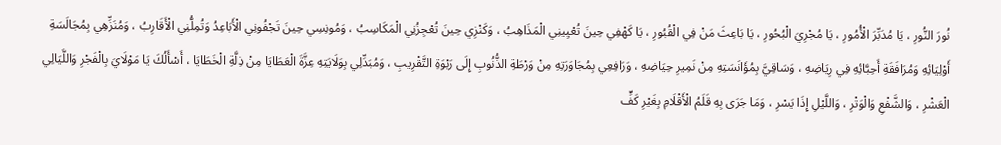نُورَ النُّورِ ، يَا مُدَبِّرَ الْأُمُورِ ، يَا مُجْرِيَ الْبُحُورِ ، يَا بَاعِثَ مَنْ فِي الْقُبُورِ ، يَا كَهْفِي حِينَ تُعْيِينِي الْمَذَاهِبُ ، وَكَنْزِي حِينَ تُعْجِزُنِي الْمَكَاسِبُ ، وَمُونِسِي حِينَ تَجْفُونِي الْأَبَاعِدُ وَتُمِلُّنِي الْأَقَارِبُ ، وَمُنَزِّهِي بِمُجَالَسَةِ أَوْلِيَائِهِ وَمُرَافَقَةِ أَحِبَّائِهِ فِي رِيَاضِهِ ، وَسَاقِيَّ بِمُؤَانَسَتِهِ مِنْ نَمِيرِ حِيَاضِهِ ، وَرَافِعِي بِمُجَاوَرَتِهِ مِنْ وَرْطَةِ الذُّنُوبِ إِلَى رَبْوَةِ التَّقْرِيبِ ، وَمُبَدِّلِي بِوَلَايَتِهِ عِزَّةَ الْعَطَايَا مِنْ ذِلَّةِ الْخَطَايَا ، أَسْأَلُكَ يَا مَوْلَايَ بِالْفَجْرِ وَاللَّيَالِي الْعَشْرِ ، وَالشَّفْعِ وَالْوَتْرِ ، وَاللَّيْلِ إِذَا يَسْرِ ، وَمَا جَرَى بِهِ قَلَمُ الْأَقْلَامِ بِغَيْرِ كَفٍّ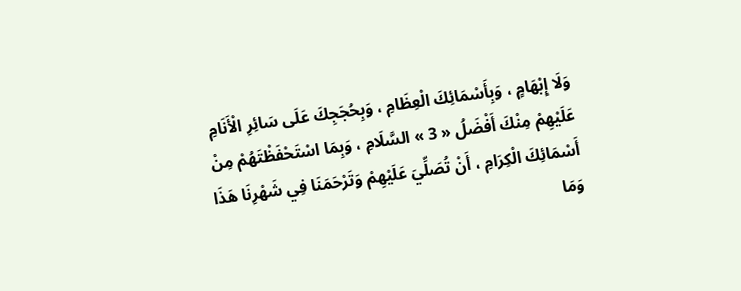وَلَا إِبْهَامٍ ، وَبِأَسْمَائِكَ الْعِظَامِ ، وَبِحُجَجِكَ عَلَى سَائِرِ الْأَنَامِ عَلَيْهِمْ مِنْكَ أَفْضَلُ « 3 » السَّلَامِ ، وَبِمَا اسْتَحْفَظْتَهُمْ مِنْ أَسْمَائِكَ الْكِرَامِ ، أَنْ تُصَلِّيَ عَلَيْهِمْ وَتَرْحَمَنَا فِي شَهْرِنَا هَذَا وَمَا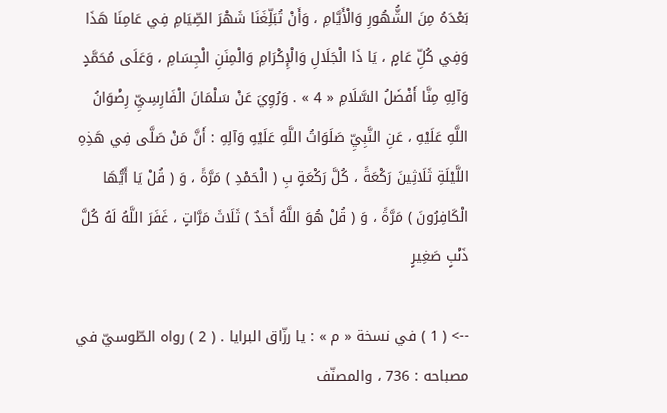بَعْدَهُ مِنَ الشُّهُورِ وَالْأَيَّامِ ، وَأَنْ تُبَلِّغَنَا شَهْرَ الصِّيَامِ فِي عَامِنَا هَذَا وَفِي كُلِّ عَامٍ ، يَا ذَا الْجَلَالِ وَالْإِكْرَامِ وَالْمِنَنِ الْجِسَامِ ، وَعَلَى مُحَمَّدٍ وَآلِهِ مِنَّا أَفْضَلُ السَّلَامِ « 4 » . وَرُوِيَ عَنْ سَلْمَانَ الْفَارِسِيِّ رِضْوَانُ اللَّهِ عَلَيْهِ ، عَنِ النَّبِيِّ صَلَوَاتُ اللَّهِ عَلَيْهِ وَآلِهِ : أَنَّ مَنْ صَلَّى فِي هَذِهِ اللَّيْلَةِ ثَلَاثِينَ رَكْعَةً ، كُلَّ رَكْعَةٍ بِ ( الْحَمْدِ ) مَرَّةً ، وَ ( قُلْ يَا أَيُّهَا الْكَافِرُونَ ) مَرَّةً ، وَ ( قُلْ هُوَ اللَّهُ أَحَدٌ ) ثَلَاثَ مَرَّاتٍ ، غَفَرَ اللَّهُ لَهُ كُلَّ ذَنْبٍ صَغِيرٍ

--> ( 1 ) في نسخة « م » : يا رزّاق البرايا . ( 2 ) رواه الطّوسيّ في مصباحه : 736 ، والمصنّف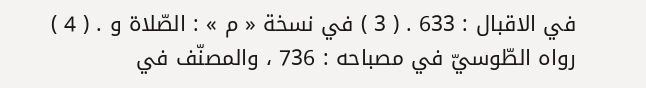في الاقبال : 633 . ( 3 ) في نسخة « م » : الصّلاة و . ( 4 ) رواه الطّوسيّ في مصباحه : 736 ، والمصنّف في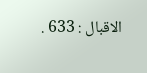الاقبال : 633 .